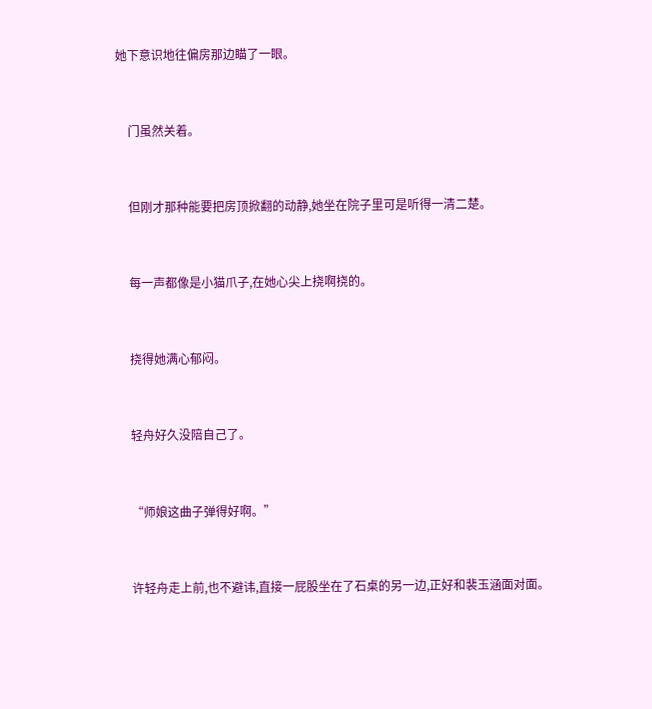她下意识地往偏房那边瞄了一眼。


    门虽然关着。


    但刚才那种能要把房顶掀翻的动静,她坐在院子里可是听得一清二楚。


    每一声都像是小猫爪子,在她心尖上挠啊挠的。


    挠得她满心郁闷。


    轻舟好久没陪自己了。


    “师娘这曲子弹得好啊。”


    许轻舟走上前,也不避讳,直接一屁股坐在了石桌的另一边,正好和裴玉涵面对面。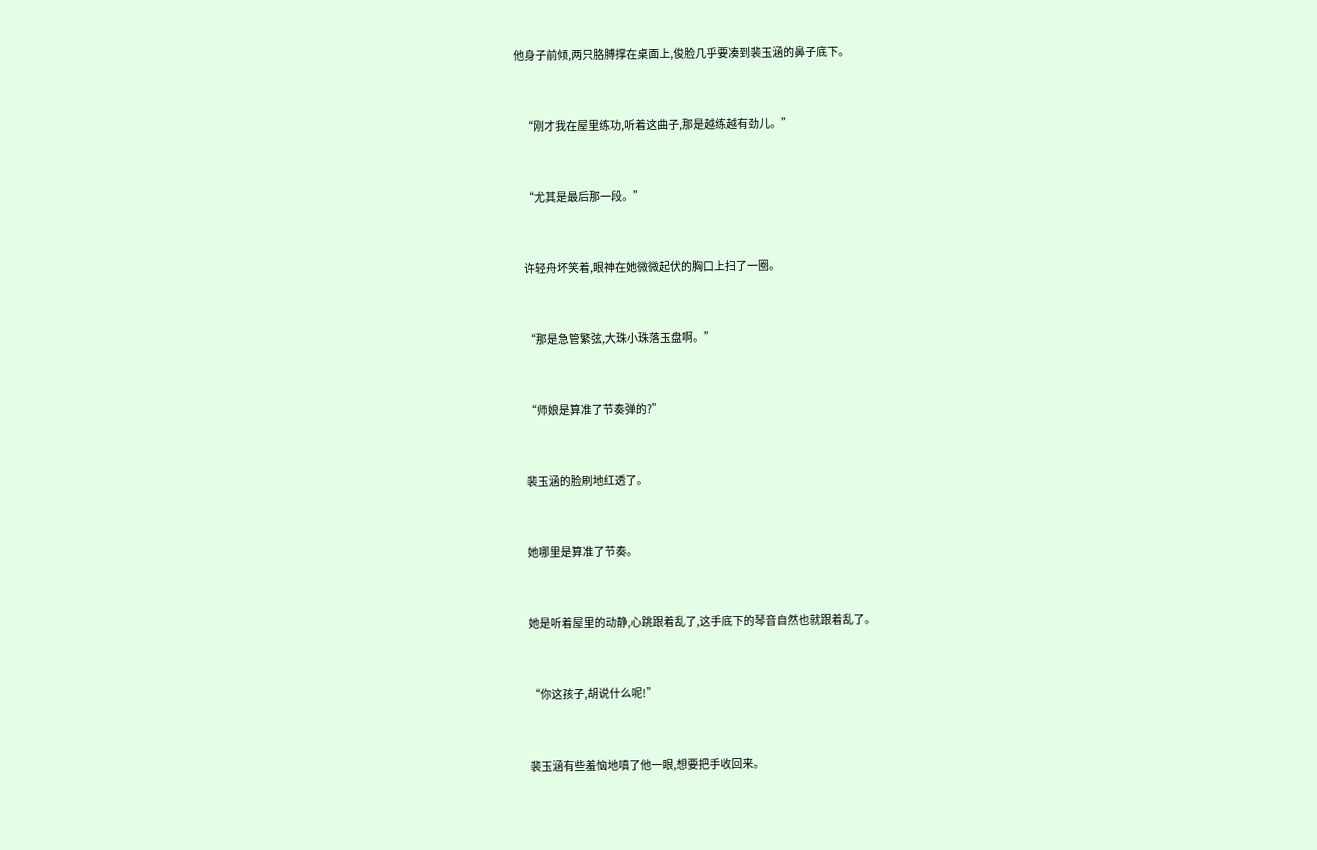他身子前倾,两只胳膊撑在桌面上,俊脸几乎要凑到裴玉涵的鼻子底下。


    “刚才我在屋里练功,听着这曲子,那是越练越有劲儿。”


    “尤其是最后那一段。”


    许轻舟坏笑着,眼神在她微微起伏的胸口上扫了一圈。


    “那是急管繁弦,大珠小珠落玉盘啊。”


    “师娘是算准了节奏弹的?”


    裴玉涵的脸刷地红透了。


    她哪里是算准了节奏。


    她是听着屋里的动静,心跳跟着乱了,这手底下的琴音自然也就跟着乱了。


    “你这孩子,胡说什么呢!”


    裴玉涵有些羞恼地嗔了他一眼,想要把手收回来。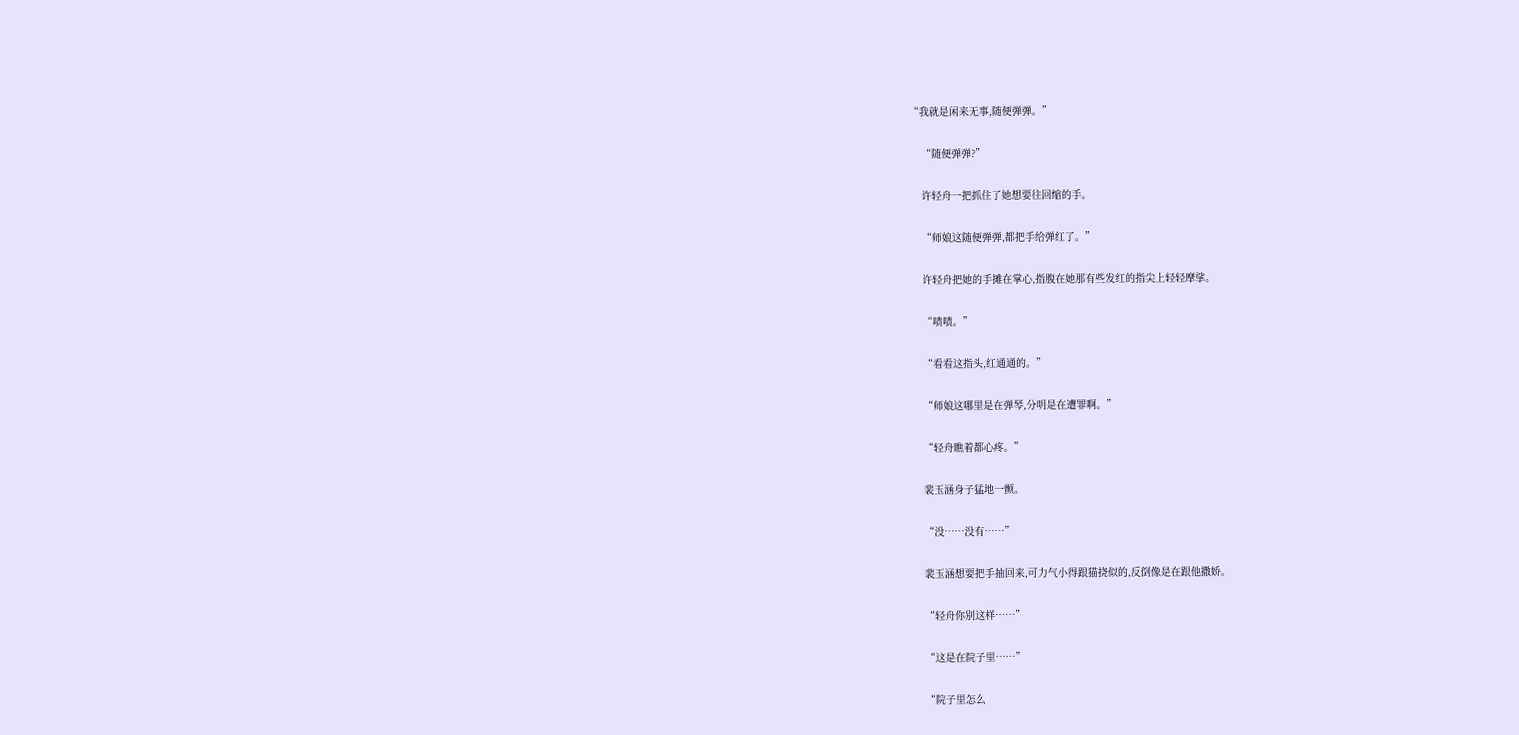“我就是闲来无事,随便弹弹。”


    “随便弹弹?”


    许轻舟一把抓住了她想要往回缩的手。


    “师娘这随便弹弹,都把手给弹红了。”


    许轻舟把她的手摊在掌心,指腹在她那有些发红的指尖上轻轻摩挲。


    “啧啧。”


    “看看这指头,红通通的。”


    “师娘这哪里是在弹琴,分明是在遭罪啊。”


    “轻舟瞧着都心疼。”


    裴玉涵身子猛地一颤。


    “没……没有……”


    裴玉涵想要把手抽回来,可力气小得跟猫挠似的,反倒像是在跟他撒娇。


    “轻舟你别这样……”


    “这是在院子里……”


    “院子里怎么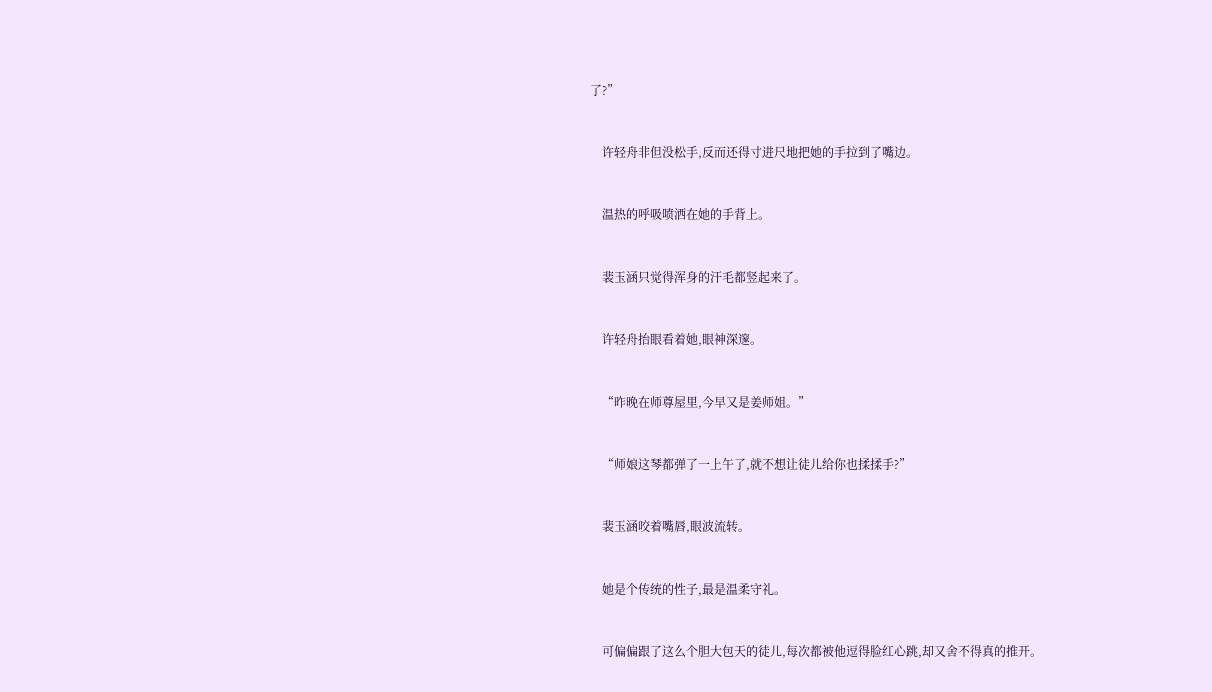了?”


    许轻舟非但没松手,反而还得寸进尺地把她的手拉到了嘴边。


    温热的呼吸喷洒在她的手背上。


    裴玉涵只觉得浑身的汗毛都竖起来了。


    许轻舟抬眼看着她,眼神深邃。


    “昨晚在师尊屋里,今早又是姜师姐。”


    “师娘这琴都弹了一上午了,就不想让徒儿给你也揉揉手?”


    裴玉涵咬着嘴唇,眼波流转。


    她是个传统的性子,最是温柔守礼。


    可偏偏跟了这么个胆大包天的徒儿,每次都被他逗得脸红心跳,却又舍不得真的推开。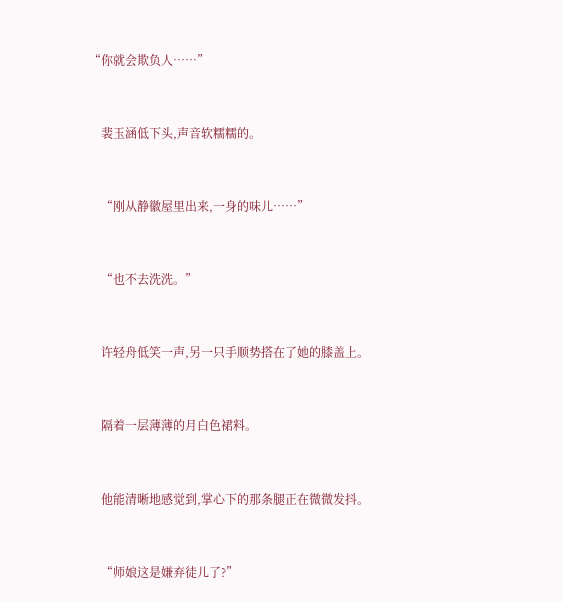“你就会欺负人……”


    裴玉涵低下头,声音软糯糯的。


    “刚从静徽屋里出来,一身的味儿……”


    “也不去洗洗。”


    许轻舟低笑一声,另一只手顺势搭在了她的膝盖上。


    隔着一层薄薄的月白色裙料。


    他能清晰地感觉到,掌心下的那条腿正在微微发抖。


    “师娘这是嫌弃徒儿了?”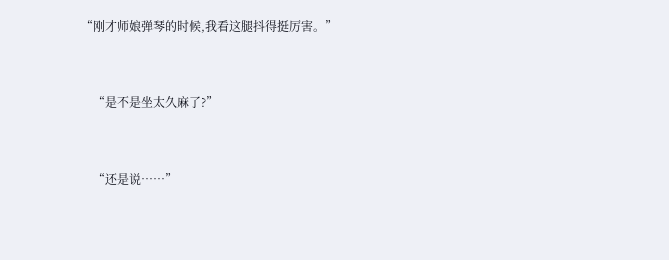“刚才师娘弹琴的时候,我看这腿抖得挺厉害。”


    “是不是坐太久麻了?”


    “还是说……”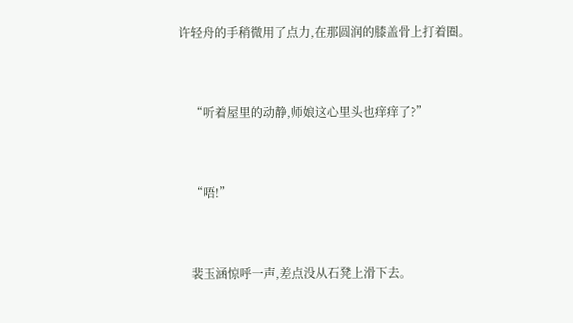许轻舟的手稍微用了点力,在那圆润的膝盖骨上打着圈。


    “听着屋里的动静,师娘这心里头也痒痒了?”


    “唔!”


    裴玉涵惊呼一声,差点没从石凳上滑下去。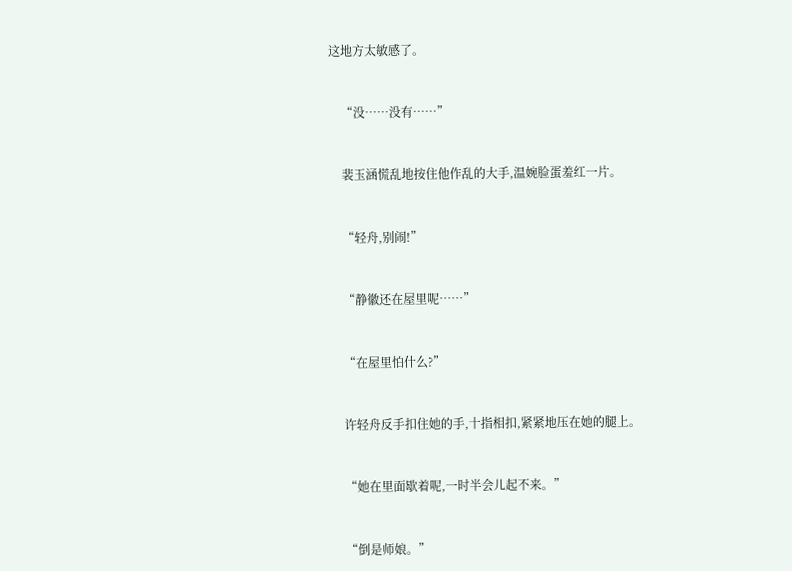这地方太敏感了。


    “没……没有……”


    裴玉涵慌乱地按住他作乱的大手,温婉脸蛋羞红一片。


    “轻舟,别闹!”


    “静徽还在屋里呢……”


    “在屋里怕什么?”


    许轻舟反手扣住她的手,十指相扣,紧紧地压在她的腿上。


    “她在里面歇着呢,一时半会儿起不来。”


    “倒是师娘。”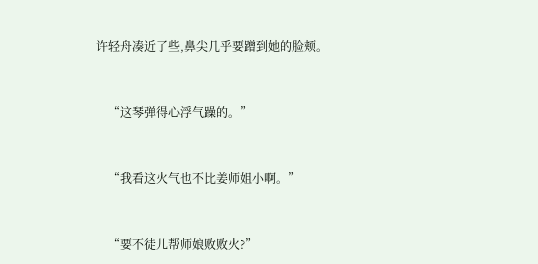许轻舟凑近了些,鼻尖几乎要蹭到她的脸颊。


    “这琴弹得心浮气躁的。”


    “我看这火气也不比姜师姐小啊。”


    “要不徒儿帮师娘败败火?”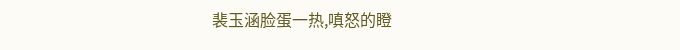裴玉涵脸蛋一热,嗔怒的瞪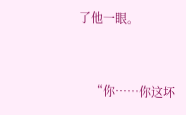了他一眼。


    “你……你这坏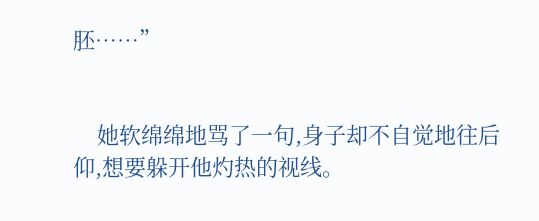胚……”


    她软绵绵地骂了一句,身子却不自觉地往后仰,想要躲开他灼热的视线。